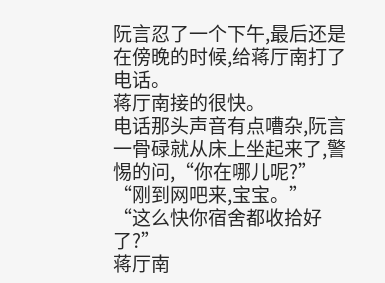阮言忍了一个下午,最后还是在傍晚的时候,给蒋厅南打了电话。
蒋厅南接的很快。
电话那头声音有点嘈杂,阮言一骨碌就从床上坐起来了,警惕的问,“你在哪儿呢?”
“刚到网吧来,宝宝。”
“这么快你宿舍都收拾好了?”
蒋厅南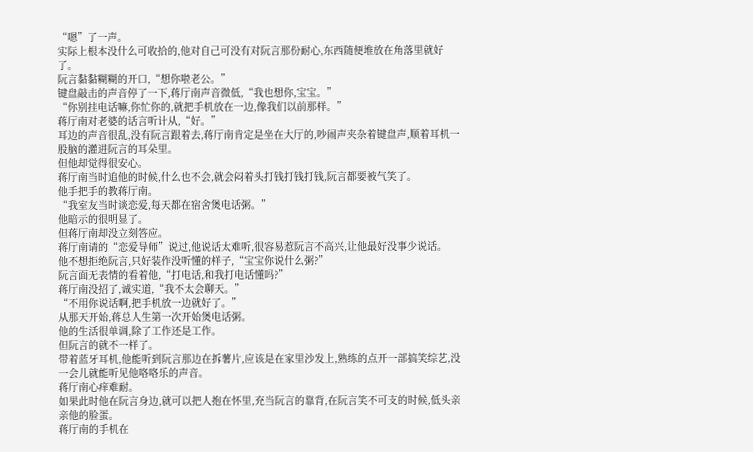“嗯”了一声。
实际上根本没什么可收拾的,他对自己可没有对阮言那份耐心,东西随便堆放在角落里就好了。
阮言黏黏糊糊的开口,“想你啦老公。”
键盘敲击的声音停了一下,蒋厅南声音微低,“我也想你,宝宝。”
“你别挂电话嘛,你忙你的,就把手机放在一边,像我们以前那样。”
蒋厅南对老婆的话言听计从,“好。”
耳边的声音很乱,没有阮言跟着去,蒋厅南肯定是坐在大厅的,吵闹声夹杂着键盘声,顺着耳机一股脑的灌进阮言的耳朵里。
但他却觉得很安心。
蒋厅南当时追他的时候,什么也不会,就会闷着头打钱打钱打钱,阮言都要被气笑了。
他手把手的教蒋厅南。
“我室友当时谈恋爱,每天都在宿舍煲电话粥。”
他暗示的很明显了。
但蒋厅南却没立刻答应。
蒋厅南请的“恋爱导师”说过,他说话太难听,很容易惹阮言不高兴,让他最好没事少说话。
他不想拒绝阮言,只好装作没听懂的样子,“宝宝你说什么粥?”
阮言面无表情的看着他,“打电话,和我打电话懂吗?”
蒋厅南没招了,诚实道,“我不太会聊天。”
“不用你说话啊,把手机放一边就好了。”
从那天开始,蒋总人生第一次开始煲电话粥。
他的生活很单调,除了工作还是工作。
但阮言的就不一样了。
带着蓝牙耳机,他能听到阮言那边在拆薯片,应该是在家里沙发上,熟练的点开一部搞笑综艺,没一会儿就能听见他咯咯乐的声音。
蒋厅南心痒难耐。
如果此时他在阮言身边,就可以把人抱在怀里,充当阮言的靠背,在阮言笑不可支的时候,低头亲亲他的脸蛋。
蒋厅南的手机在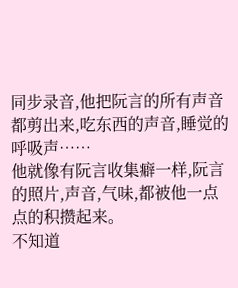同步录音,他把阮言的所有声音都剪出来,吃东西的声音,睡觉的呼吸声……
他就像有阮言收集癖一样,阮言的照片,声音,气味,都被他一点点的积攒起来。
不知道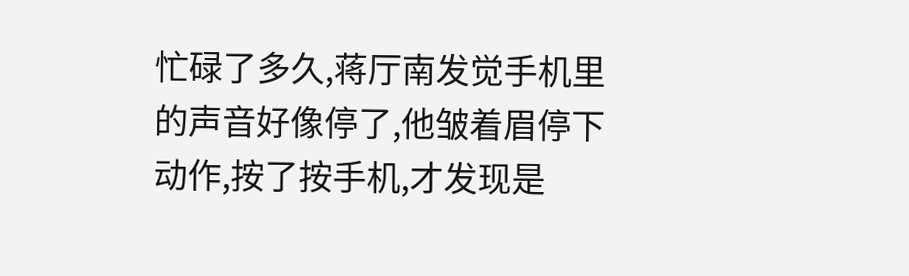忙碌了多久,蒋厅南发觉手机里的声音好像停了,他皱着眉停下动作,按了按手机,才发现是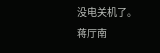没电关机了。
蒋厅南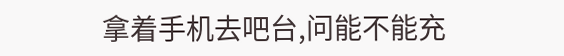拿着手机去吧台,问能不能充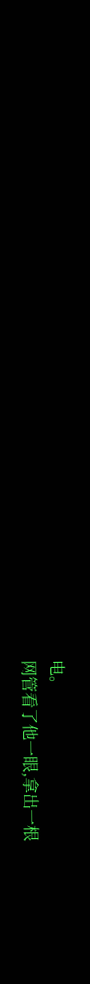电。
网管看了他一眼,拿出一根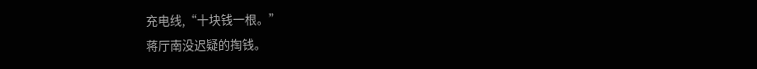充电线,“十块钱一根。”
蒋厅南没迟疑的掏钱。